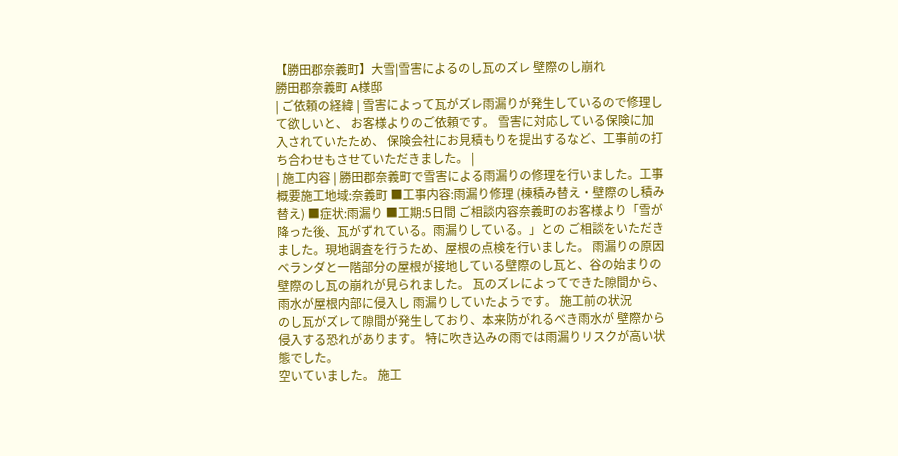【勝田郡奈義町】大雪|雪害によるのし瓦のズレ 壁際のし崩れ
勝田郡奈義町 A様邸
| ご依頼の経緯 | 雪害によって瓦がズレ雨漏りが発生しているので修理して欲しいと、 お客様よりのご依頼です。 雪害に対応している保険に加入されていたため、 保険会社にお見積もりを提出するなど、工事前の打ち合わせもさせていただきました。 |
| 施工内容 | 勝田郡奈義町で雪害による雨漏りの修理を行いました。工事概要施工地域:奈義町 ■工事内容:雨漏り修理 (棟積み替え・壁際のし積み替え) ■症状:雨漏り ■工期:5日間 ご相談内容奈義町のお客様より「雪が降った後、瓦がずれている。雨漏りしている。」との ご相談をいただきました。現地調査を行うため、屋根の点検を行いました。 雨漏りの原因ベランダと一階部分の屋根が接地している壁際のし瓦と、谷の始まりの壁際のし瓦の崩れが見られました。 瓦のズレによってできた隙間から、雨水が屋根内部に侵入し 雨漏りしていたようです。 施工前の状況
のし瓦がズレて隙間が発生しており、本来防がれるべき雨水が 壁際から侵入する恐れがあります。 特に吹き込みの雨では雨漏りリスクが高い状態でした。
空いていました。 施工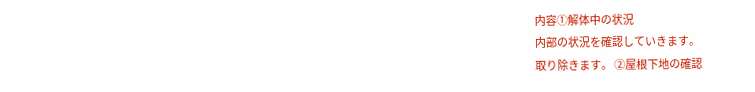内容①解体中の状況
内部の状況を確認していきます。
取り除きます。 ②屋根下地の確認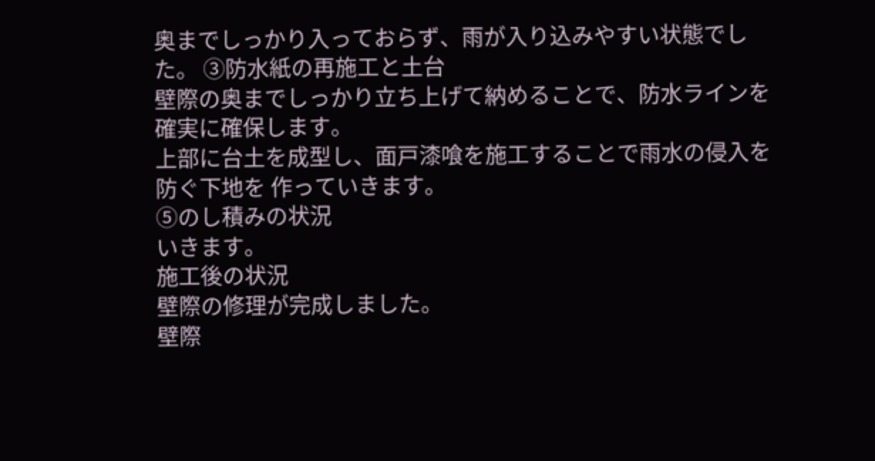奥までしっかり入っておらず、雨が入り込みやすい状態でした。 ③防水紙の再施工と土台
壁際の奥までしっかり立ち上げて納めることで、防水ラインを確実に確保します。
上部に台土を成型し、面戸漆喰を施工することで雨水の侵入を防ぐ下地を 作っていきます。
⑤のし積みの状況
いきます。
施工後の状況
壁際の修理が完成しました。
壁際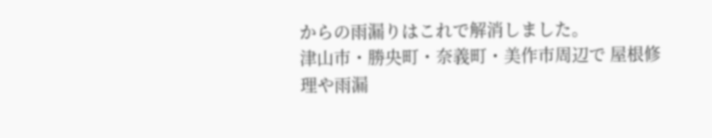からの雨漏りはこれで解消しました。
津山市・勝央町・奈義町・美作市周辺で 屋根修理や雨漏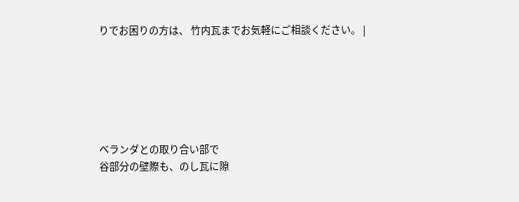りでお困りの方は、 竹内瓦までお気軽にご相談ください。 |






ベランダとの取り合い部で
谷部分の壁際も、のし瓦に隙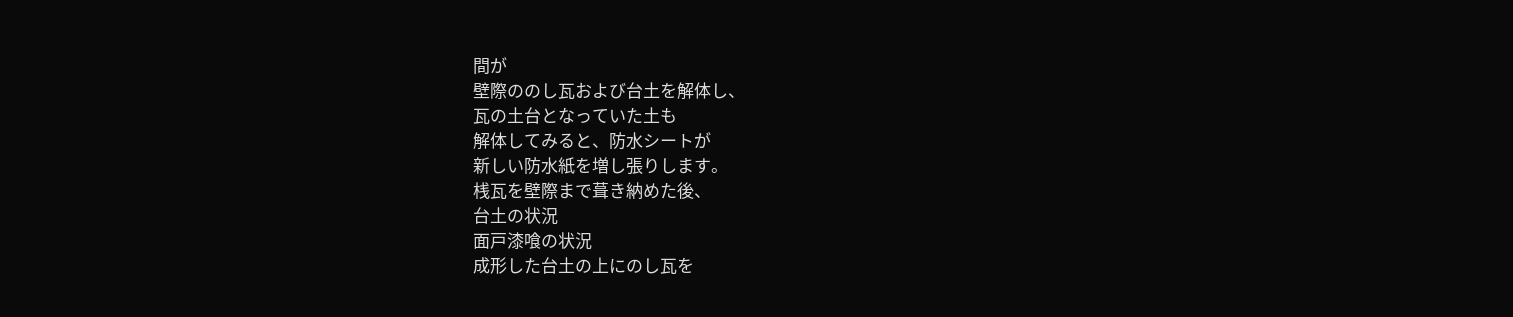間が
壁際ののし瓦および台土を解体し、
瓦の土台となっていた土も
解体してみると、防水シートが
新しい防水紙を増し張りします。
桟瓦を壁際まで葺き納めた後、
台土の状況
面戸漆喰の状況
成形した台土の上にのし瓦を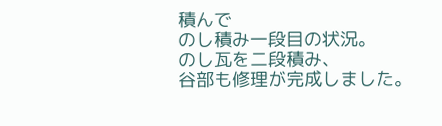積んで
のし積み一段目の状況。
のし瓦を二段積み、
谷部も修理が完成しました。